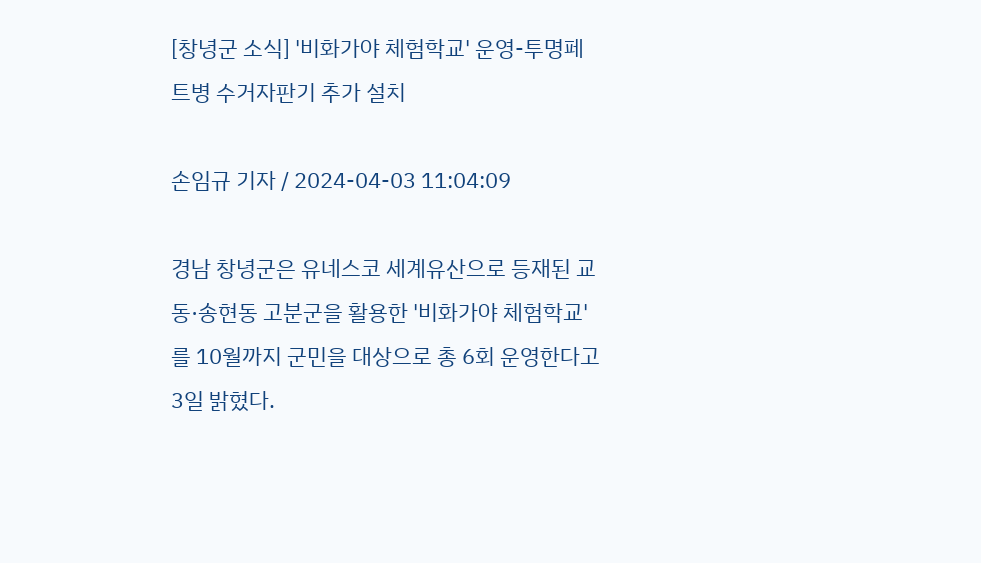[창녕군 소식] '비화가야 체험학교' 운영-투명페트병 수거자판기 추가 설치

손임규 기자 / 2024-04-03 11:04:09

경남 창녕군은 유네스코 세계유산으로 등재된 교동·송현동 고분군을 활용한 '비화가야 체험학교'를 10월까지 군민을 대상으로 총 6회 운영한다고 3일 밝혔다.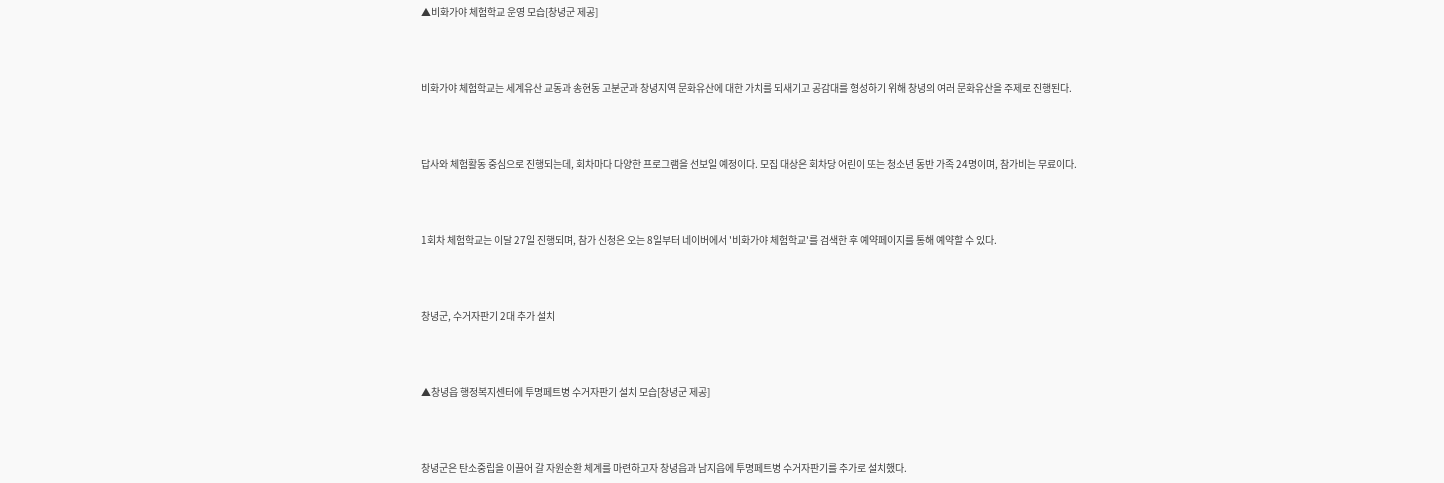▲비화가야 체험학교 운영 모습[창녕군 제공]



비화가야 체험학교는 세계유산 교동과 송현동 고분군과 창녕지역 문화유산에 대한 가치를 되새기고 공감대를 형성하기 위해 창녕의 여러 문화유산을 주제로 진행된다.



답사와 체험활동 중심으로 진행되는데, 회차마다 다양한 프로그램을 선보일 예정이다. 모집 대상은 회차당 어린이 또는 청소년 동반 가족 24명이며, 참가비는 무료이다.



1회차 체험학교는 이달 27일 진행되며, 참가 신청은 오는 8일부터 네이버에서 '비화가야 체험학교'를 검색한 후 예약페이지를 통해 예약할 수 있다.



창녕군, 수거자판기 2대 추가 설치



▲창녕읍 행정복지센터에 투명페트병 수거자판기 설치 모습[창녕군 제공]



창녕군은 탄소중립을 이끌어 갈 자원순환 체계를 마련하고자 창녕읍과 남지읍에 투명페트병 수거자판기를 추가로 설치했다.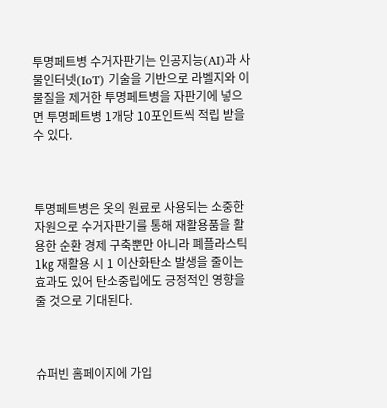투명페트병 수거자판기는 인공지능(AI)과 사물인터넷(IoT) 기술을 기반으로 라벨지와 이물질을 제거한 투명페트병을 자판기에 넣으면 투명페트병 1개당 10포인트씩 적립 받을 수 있다.



투명페트병은 옷의 원료로 사용되는 소중한 자원으로 수거자판기를 통해 재활용품을 활용한 순환 경제 구축뿐만 아니라 폐플라스틱 1㎏ 재활용 시 1 이산화탄소 발생을 줄이는 효과도 있어 탄소중립에도 긍정적인 영향을 줄 것으로 기대된다.



슈퍼빈 홈페이지에 가입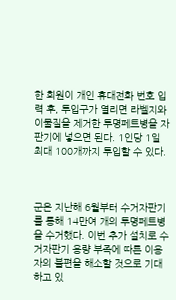한 회원이 개인 휴대전화 번호 입력 후, 투입구가 열리면 라벨지와 이물질을 제거한 투명페트병을 자판기에 넣으면 된다. 1인당 1일 최대 100개까지 투입할 수 있다.



군은 지난해 6월부터 수거자판기를 통해 14만여 개의 투명페트병을 수거했다. 이번 추가 설치로 수거자판기 용량 부족에 따른 이용자의 불편을 해소할 것으로 기대하고 있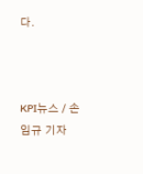다.



KPI뉴스 / 손임규 기자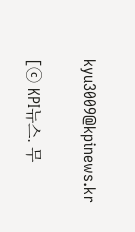kyu3009@kpinews.kr

[ⓒ KPI뉴스. 무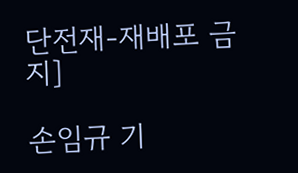단전재-재배포 금지]

손임규 기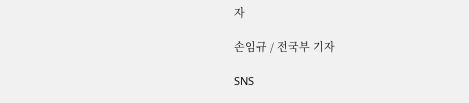자

손임규 / 전국부 기자

SNS